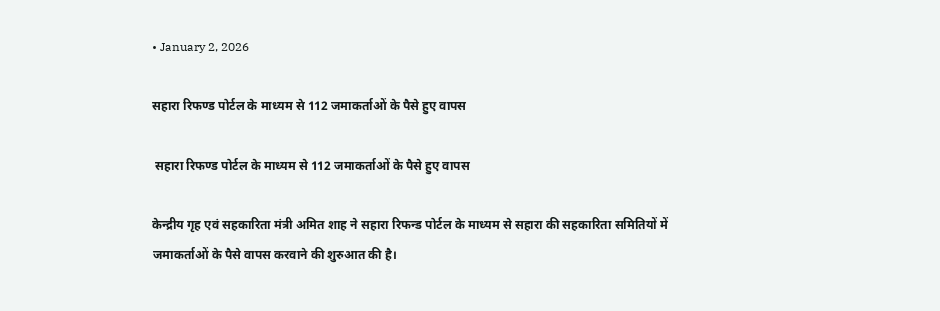• January 2, 2026

सहारा रिफण्ड पोर्टल के माध्यम से 112 जमाकर्ताओं के पैसे हुए वापस

 सहारा रिफण्ड पोर्टल के माध्यम से 112 जमाकर्ताओं के पैसे हुए वापस

केन्द्रीय गृह एवं सहकारिता मंत्री अमित शाह ने सहारा रिफन्ड पोर्टल के माध्यम से सहारा की सहकारिता समितियों में जमाकर्ताओं के पैसे वापस करवाने की शुरुआत की है।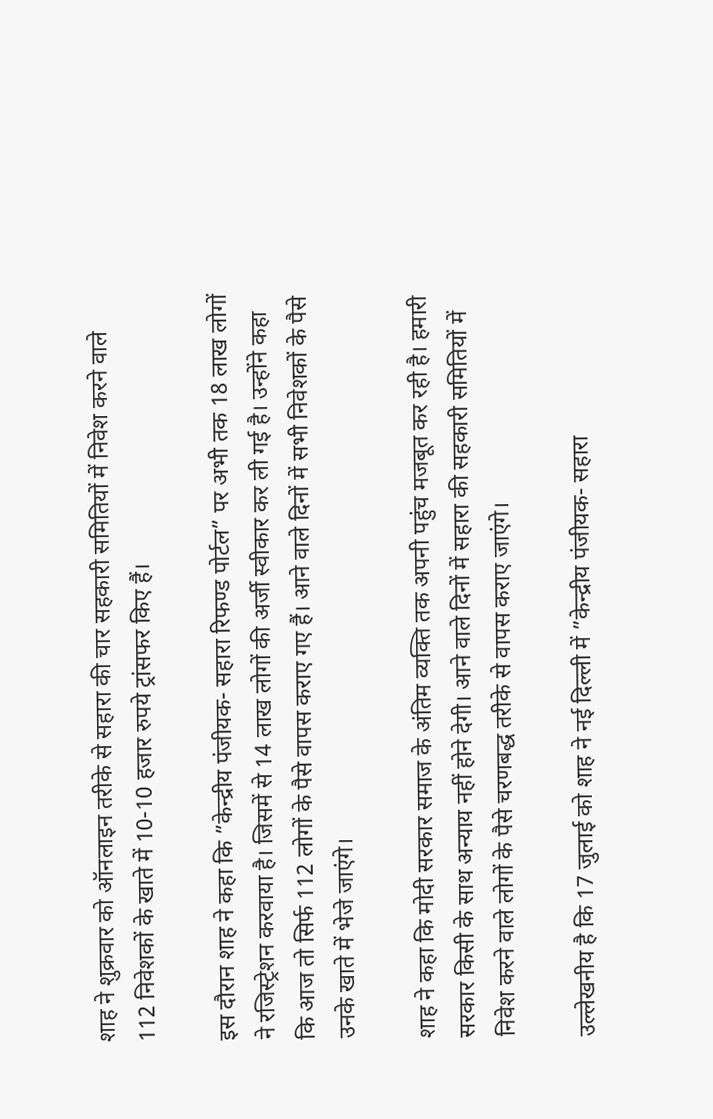शाह ने शुक्रवार को ऑनलाइन तरीके से सहारा की चार सहकारी समितियों में निवेश करने वाले 112 निवेशकों के खाते में 10-10 हजार रुपये ट्रांसफर किए हैं।

इस दौरान शाह ने कहा कि ”केन्द्रीय पंजीयक- सहारा रिफण्ड पोर्टल” पर अभी तक 18 लाख लोगों ने रजिस्ट्रेशन करवाया है। जिसमें से 14 लाख लोगों की अर्जी स्वीकार कर ली गई है। उन्होंने कहा कि आज तो सिर्फ 112 लोगों के पैसे वापस कराए गए हैं। आने वाले दिनों में सभी निवेशकों के पैसे उनके खाते में भेजे जाएंगे।

शाह ने कहा कि मोदी सरकार समाज के अंतिम व्यक्ति तक अपनी पहुंच मजबूत कर रही है। हमारी सरकार किसी के साथ अन्याय नहीं होने देगी। आने वाले दिनों में सहारा की सहकारी समितियों में निवेश करने वाले लोगों के पैसे चरणबद्ध तरीके से वापस कराए जाएंगे।

उल्लेखनीय है कि 17 जुलाई को शाह ने नई दिल्ली में ”केन्द्रीय पंजीयक- सहारा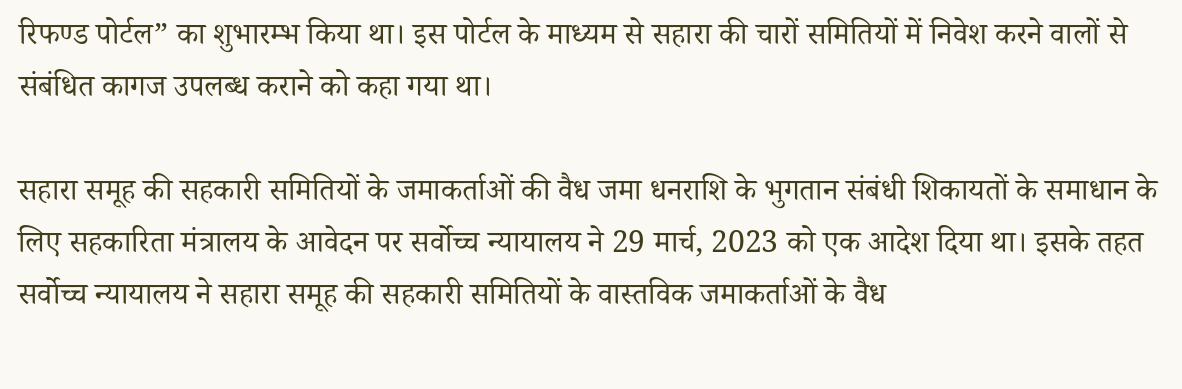रिफण्ड पोर्टल” का शुभारम्भ किया था। इस पोर्टल के माध्यम से सहारा की चारों समितियों में निवेश करने वालों से संबंधित कागज उपलब्ध कराने को कहा गया था।

सहारा समूह की सहकारी समितियों के जमाकर्ताओं की वैध जमा धनराशि के भुगतान संबंधी शिकायतों के समाधान के लिए सहकारिता मंत्रालय के आवेदन पर सर्वोच्च न्यायालय ने 29 मार्च, 2023 को एक आदेश दिया था। इसके तहत सर्वोच्च न्यायालय ने सहारा समूह की सहकारी समितियों के वास्तविक जमाकर्ताओं के वैध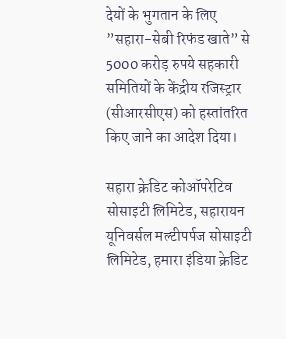देयों के भुगतान के लिए ”सहारा-सेबी रिफंड खाते” से 5000 करोड़ रुपये सहकारी समितियों के केंद्रीय रजिस्ट्रार (सीआरसीएस) को हस्तांतरित किए जाने का आदेश दिया।

सहारा क्रेडिट कोऑपरेटिव सोसाइटी लिमिटेड, सहारायन यूनिवर्सल मल्टीपर्पज सोसाइटी लिमिटेड, हमारा इंडिया क्रेडिट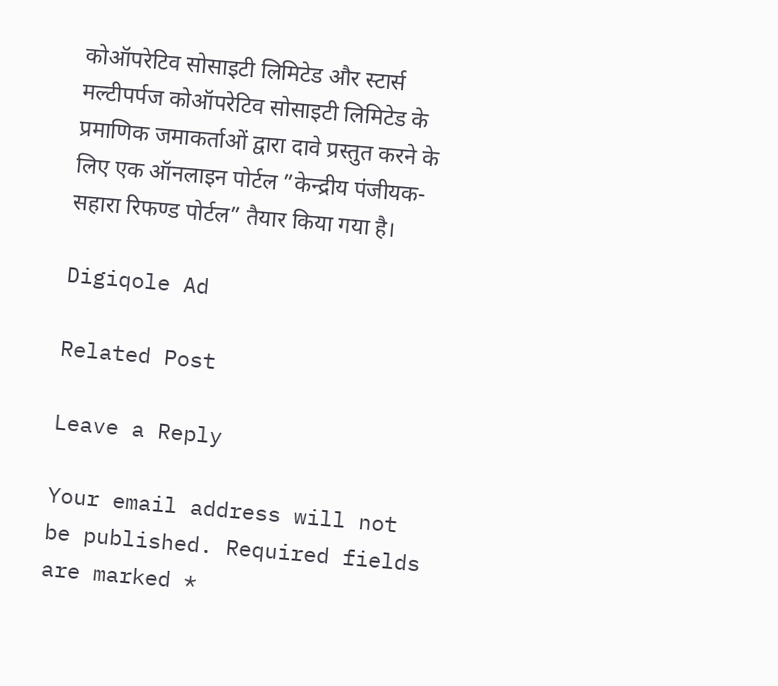कोऑपरेटिव सोसाइटी लिमिटेड और स्टार्स मल्टीपर्पज कोऑपरेटिव सोसाइटी लिमिटेड के प्रमाणिक जमाकर्ताओं द्वारा दावे प्रस्तुत करने के लिए एक ऑनलाइन पोर्टल ”केन्द्रीय पंजीयक- सहारा रिफण्ड पोर्टल” तैयार किया गया है।

Digiqole Ad

Related Post

Leave a Reply

Your email address will not be published. Required fields are marked *